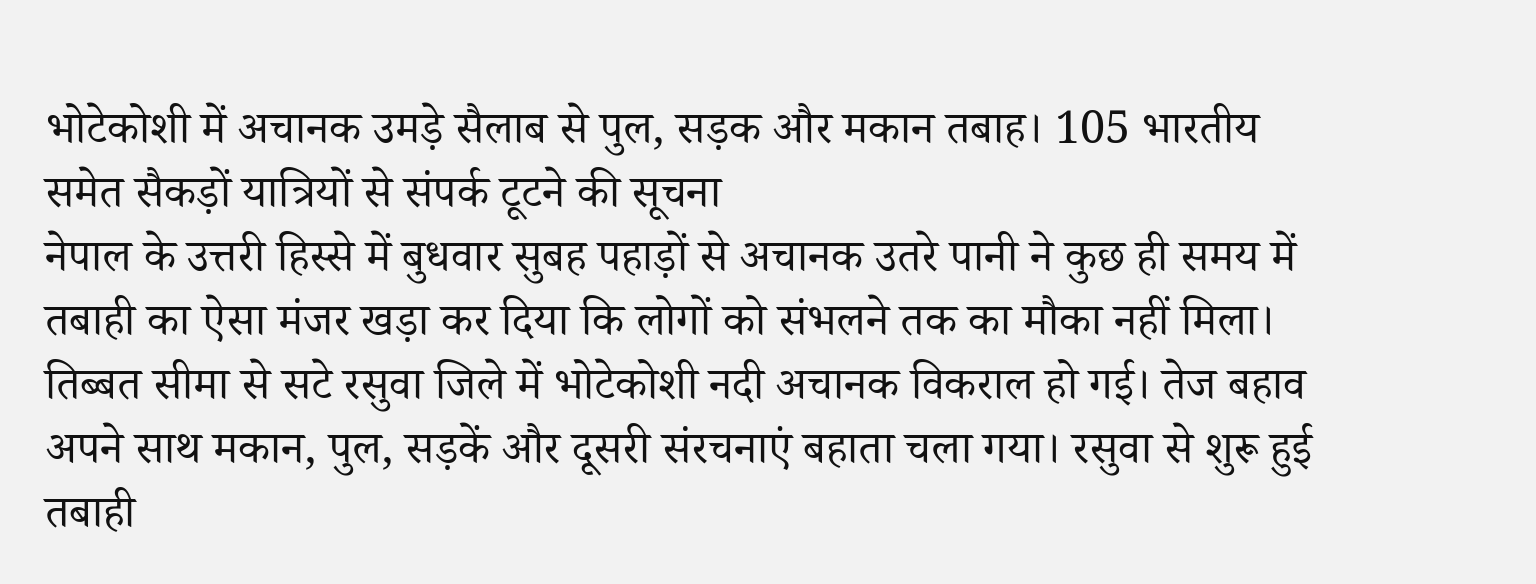भोटेकोशी में अचानक उमड़े सैलाब से पुल, सड़क और मकान तबाह। 105 भारतीय समेत सैकड़ों यात्रियों से संपर्क टूटने की सूचना
नेपाल के उत्तरी हिस्से में बुधवार सुबह पहाड़ों से अचानक उतरे पानी ने कुछ ही समय में तबाही का ऐसा मंजर खड़ा कर दिया कि लोगों को संभलने तक का मौका नहीं मिला। तिब्बत सीमा से सटे रसुवा जिले में भोटेकोशी नदी अचानक विकराल हो गई। तेज बहाव अपने साथ मकान, पुल, सड़कें और दूसरी संरचनाएं बहाता चला गया। रसुवा से शुरू हुई तबाही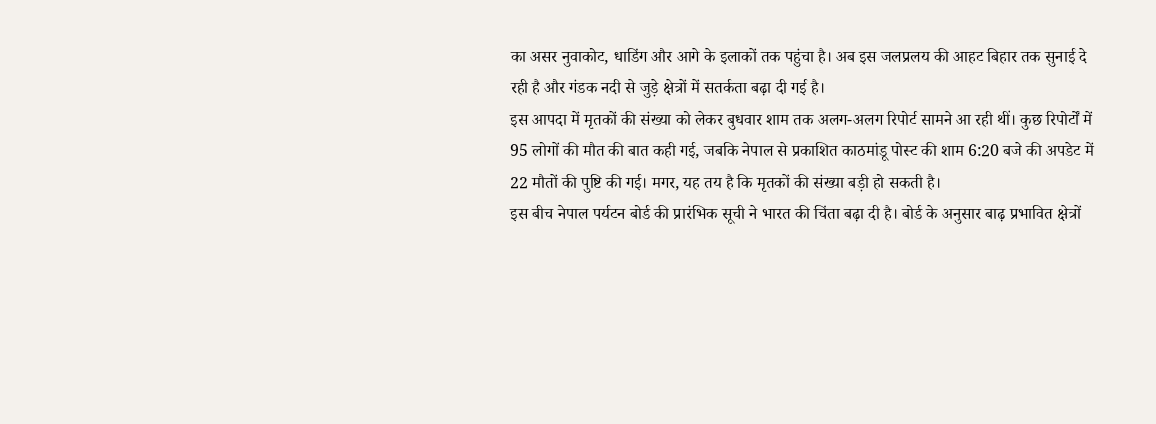का असर नुवाकोट, धाडिंग और आगे के इलाकों तक पहुंचा है। अब इस जलप्रलय की आहट बिहार तक सुनाई दे रही है और गंडक नदी से जुड़े क्षेत्रों में सतर्कता बढ़ा दी गई है।
इस आपदा में मृतकों की संख्या को लेकर बुधवार शाम तक अलग-अलग रिपोर्ट सामने आ रही थीं। कुछ रिपोर्टों में 95 लोगों की मौत की बात कही गई, जबकि नेपाल से प्रकाशित काठमांडू पोस्ट की शाम 6:20 बजे की अपडेट में 22 मौतों की पुष्टि की गई। मगर, यह तय है कि मृतकों की संख्या बड़ी हो सकती है।
इस बीच नेपाल पर्यटन बोर्ड की प्रारंभिक सूची ने भारत की चिंता बढ़ा दी है। बोर्ड के अनुसार बाढ़ प्रभावित क्षेत्रों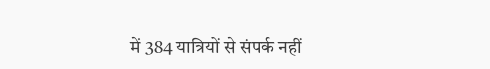में 384 यात्रियों से संपर्क नहीं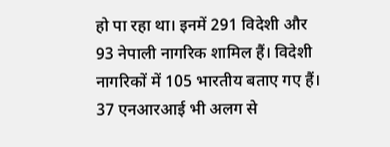हो पा रहा था। इनमें 291 विदेशी और 93 नेपाली नागरिक शामिल हैं। विदेशी नागरिकों में 105 भारतीय बताए गए हैं। 37 एनआरआई भी अलग से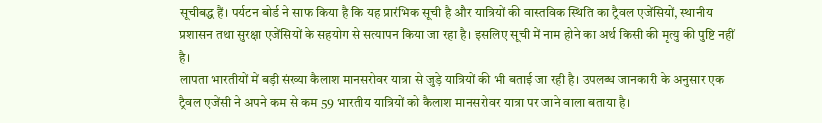सूचीबद्ध हैं। पर्यटन बोर्ड ने साफ किया है कि यह प्रारंभिक सूची है और यात्रियों की वास्तविक स्थिति का ट्रैवल एजेंसियों, स्थानीय प्रशासन तथा सुरक्षा एजेंसियों के सहयोग से सत्यापन किया जा रहा है। इसलिए सूची में नाम होने का अर्थ किसी की मृत्यु की पुष्टि नहीं है।
लापता भारतीयों में बड़ी संख्या कैलाश मानसरोवर यात्रा से जुड़े यात्रियों की भी बताई जा रही है। उपलब्ध जानकारी के अनुसार एक ट्रैवल एजेंसी ने अपने कम से कम 59 भारतीय यात्रियों को कैलाश मानसरोवर यात्रा पर जाने वाला बताया है।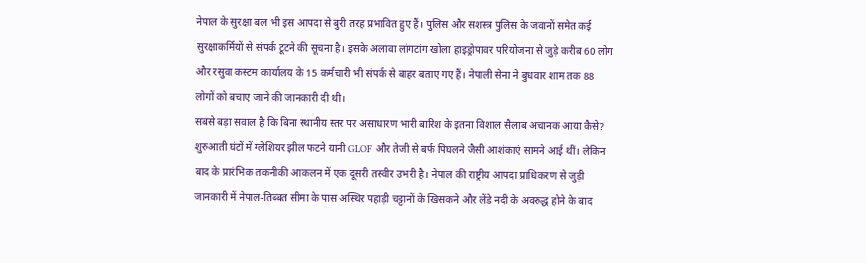नेपाल के सुरक्षा बल भी इस आपदा से बुरी तरह प्रभावित हुए हैं। पुलिस और सशस्त्र पुलिस के जवानों समेत कई सुरक्षाकर्मियों से संपर्क टूटने की सूचना है। इसके अलावा लांगटांग खोला हाइड्रोपावर परियोजना से जुड़े करीब 60 लोग और रसुवा कस्टम कार्यालय के 15 कर्मचारी भी संपर्क से बाहर बताए गए हैं। नेपाली सेना ने बुधवार शाम तक 88 लोगों को बचाए जाने की जानकारी दी थी।
सबसे बड़ा सवाल है कि बिना स्थानीय स्तर पर असाधारण भारी बारिश के इतना विशाल सैलाब अचानक आया कैसे? शुरुआती घंटों में ग्लेशियर झील फटने यानी GLOF और तेजी से बर्फ पिघलने जैसी आशंकाएं सामने आई थीं। लेकिन बाद के प्रारंभिक तकनीकी आकलन में एक दूसरी तस्वीर उभरी है। नेपाल की राष्ट्रीय आपदा प्राधिकरण से जुड़ी जानकारी में नेपाल-तिब्बत सीमा के पास अस्थिर पहाड़ी चट्टानों के खिसकने और लेंडे नदी के अवरुद्ध होने के बाद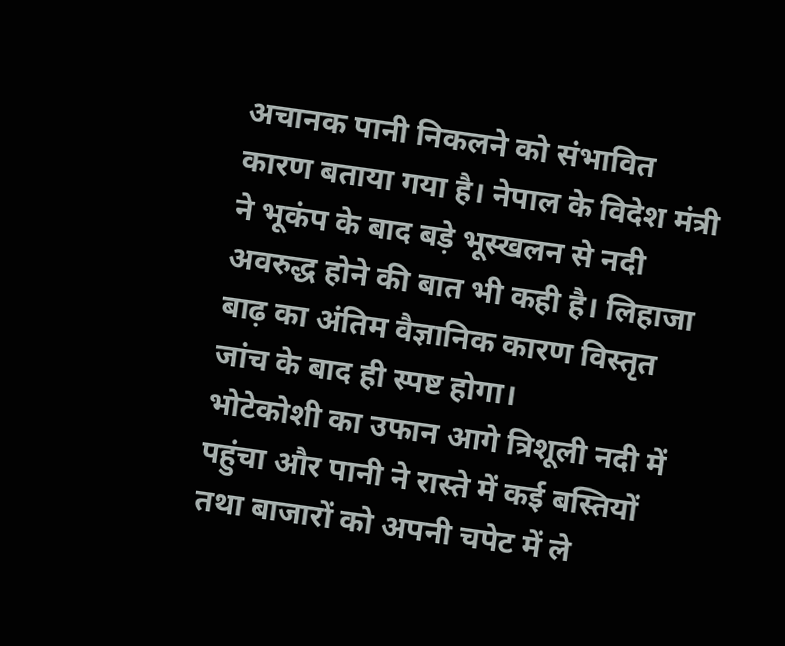अचानक पानी निकलने को संभावित कारण बताया गया है। नेपाल के विदेश मंत्री ने भूकंप के बाद बड़े भूस्खलन से नदी अवरुद्ध होने की बात भी कही है। लिहाजा बाढ़ का अंतिम वैज्ञानिक कारण विस्तृत जांच के बाद ही स्पष्ट होगा।
भोटेकोशी का उफान आगे त्रिशूली नदी में पहुंचा और पानी ने रास्ते में कई बस्तियों तथा बाजारों को अपनी चपेट में ले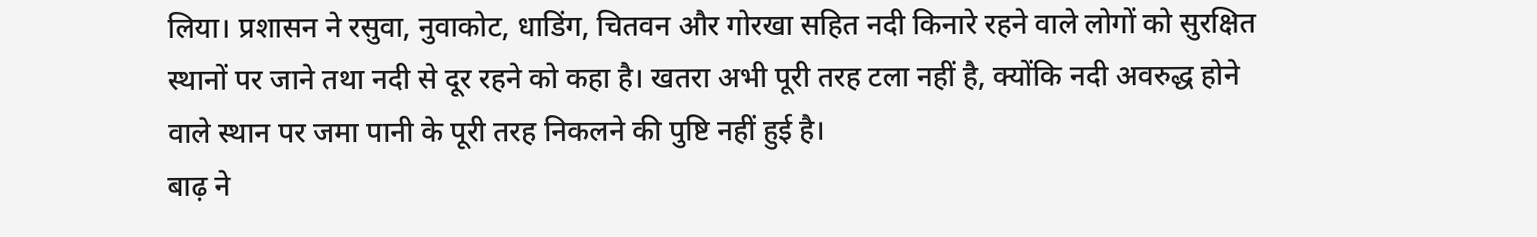लिया। प्रशासन ने रसुवा, नुवाकोट, धाडिंग, चितवन और गोरखा सहित नदी किनारे रहने वाले लोगों को सुरक्षित स्थानों पर जाने तथा नदी से दूर रहने को कहा है। खतरा अभी पूरी तरह टला नहीं है, क्योंकि नदी अवरुद्ध होने वाले स्थान पर जमा पानी के पूरी तरह निकलने की पुष्टि नहीं हुई है।
बाढ़ ने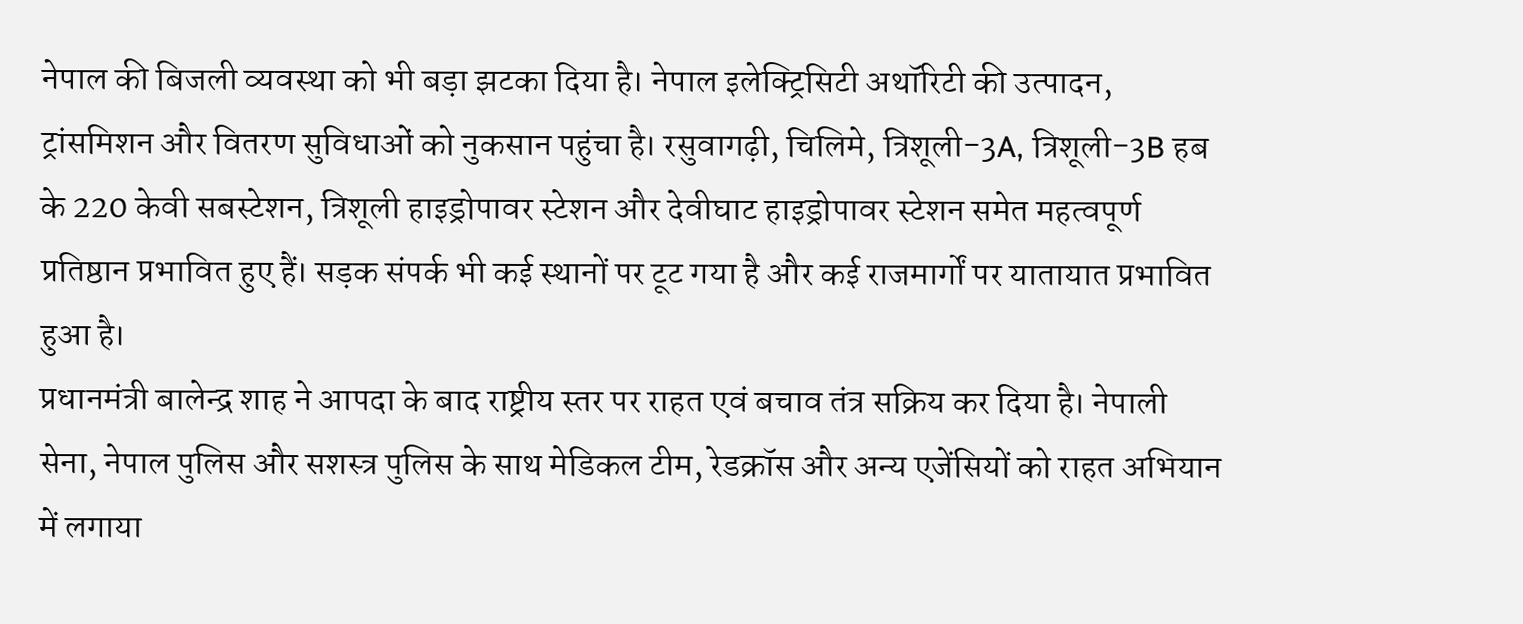नेपाल की बिजली व्यवस्था को भी बड़ा झटका दिया है। नेपाल इलेक्ट्रिसिटी अथॉरिटी की उत्पादन, ट्रांसमिशन और वितरण सुविधाओं को नुकसान पहुंचा है। रसुवागढ़ी, चिलिमे, त्रिशूली-3A, त्रिशूली-3B हब के 220 केवी सबस्टेशन, त्रिशूली हाइड्रोपावर स्टेशन और देवीघाट हाइड्रोपावर स्टेशन समेत महत्वपूर्ण प्रतिष्ठान प्रभावित हुए हैं। सड़क संपर्क भी कई स्थानों पर टूट गया है और कई राजमार्गों पर यातायात प्रभावित हुआ है।
प्रधानमंत्री बालेन्द्र शाह ने आपदा के बाद राष्ट्रीय स्तर पर राहत एवं बचाव तंत्र सक्रिय कर दिया है। नेपाली सेना, नेपाल पुलिस और सशस्त्र पुलिस के साथ मेडिकल टीम, रेडक्रॉस और अन्य एजेंसियों को राहत अभियान में लगाया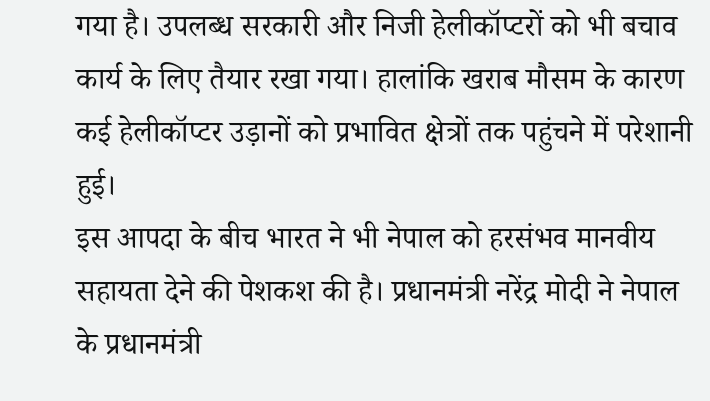गया है। उपलब्ध सरकारी और निजी हेलीकॉप्टरों को भी बचाव कार्य के लिए तैयार रखा गया। हालांकि खराब मौसम के कारण कई हेलीकॉप्टर उड़ानों को प्रभावित क्षेत्रों तक पहुंचने में परेशानी हुई।
इस आपदा के बीच भारत ने भी नेपाल को हरसंभव मानवीय सहायता देने की पेशकश की है। प्रधानमंत्री नरेंद्र मोदी ने नेपाल के प्रधानमंत्री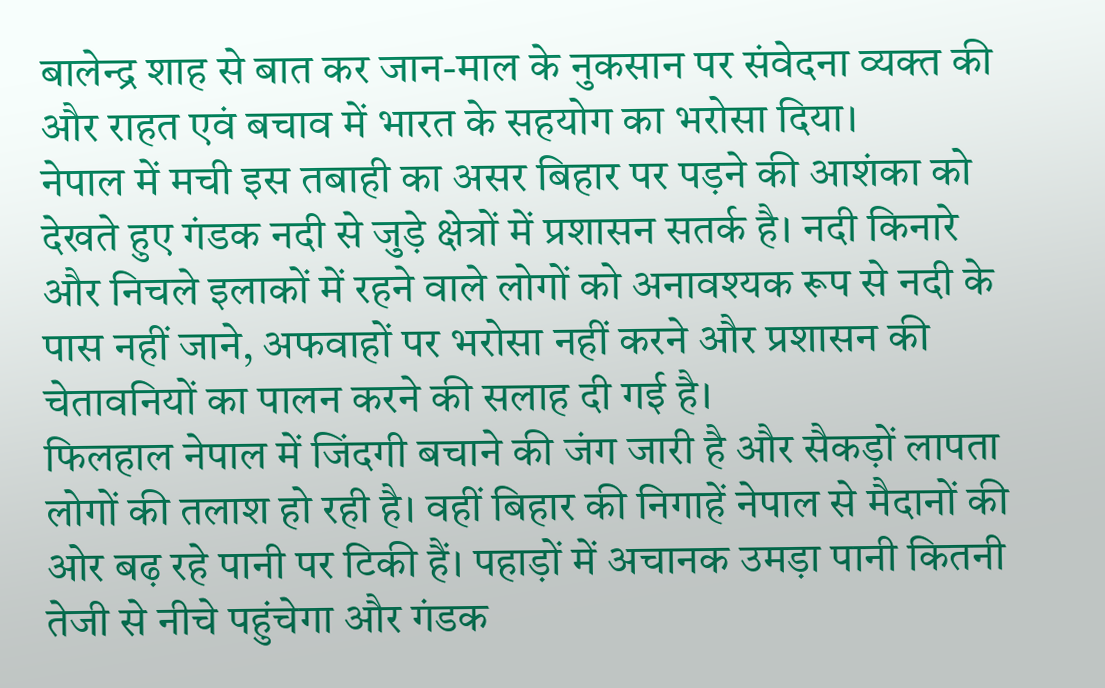बालेन्द्र शाह से बात कर जान-माल के नुकसान पर संवेदना व्यक्त की और राहत एवं बचाव में भारत के सहयोग का भरोसा दिया।
नेपाल में मची इस तबाही का असर बिहार पर पड़ने की आशंका को देखते हुए गंडक नदी से जुड़े क्षेत्रों में प्रशासन सतर्क है। नदी किनारे और निचले इलाकों में रहने वाले लोगों को अनावश्यक रूप से नदी के पास नहीं जाने, अफवाहों पर भरोसा नहीं करने और प्रशासन की चेतावनियों का पालन करने की सलाह दी गई है।
फिलहाल नेपाल में जिंदगी बचाने की जंग जारी है और सैकड़ों लापता लोगों की तलाश हो रही है। वहीं बिहार की निगाहें नेपाल से मैदानों की ओर बढ़ रहे पानी पर टिकी हैं। पहाड़ों में अचानक उमड़ा पानी कितनी तेजी से नीचे पहुंचेगा और गंडक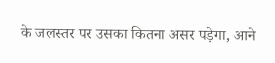के जलस्तर पर उसका कितना असर पड़ेगा, आने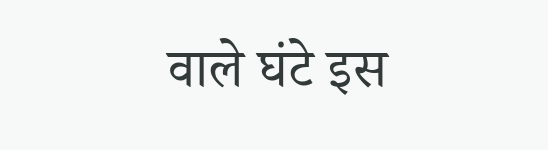वाले घंटे इस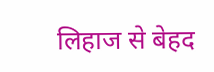लिहाज से बेहद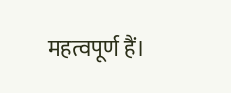महत्वपूर्ण हैं।